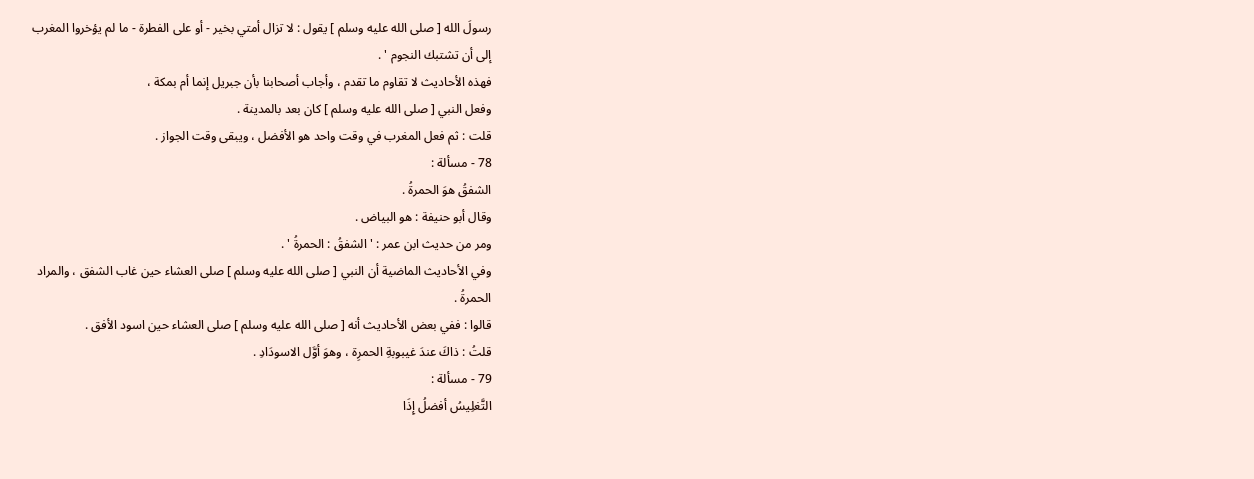رسولَ الله [ صلى الله عليه وسلم ] يقول : لا تزال أمتي بخير - أو على الفطرة - ما لم يؤخروا المغرب
إلى أن تشتبك النجوم ' .
فهذه الأحاديث لا تقاوم ما تقدم ، وأجاب أصحابنا بأن جبريل إنما أم بمكة ،
وفعل النبي [ صلى الله عليه وسلم ] كان بعد بالمدينة .
قلت : ثم فعل المغرب في وقت واحد هو الأفضل ، ويبقى وقت الجواز .
78 - مسألة :
الشفقُ هوَ الحمرةُ .
وقال أبو حنيفة : هو البياض .
ومر من حديث ابن عمر : ' الشفقُ : الحمرةُ ' .
وفي الأحاديث الماضية أن النبي [ صلى الله عليه وسلم ] صلى العشاء حين غاب الشفق ، والمراد
الحمرةُ .
قالوا : ففي بعض الأحاديث أنه [ صلى الله عليه وسلم ] صلى العشاء حين اسود الأفق .
قلتُ : ذاكَ عندَ غيبوبةِ الحمرِة ، وهوَ أوَّل الاسودَادِ .
79 - مسألة :
التَّغلِيسُ أفضلُ إِذَا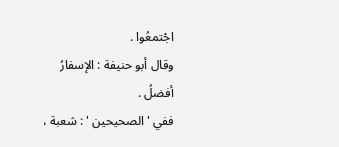اجْتمعُوا .
وقال أبو حنيفة : الإسفارُ أفضلُ .
ففي ' الصحيحين ' : شعبة ،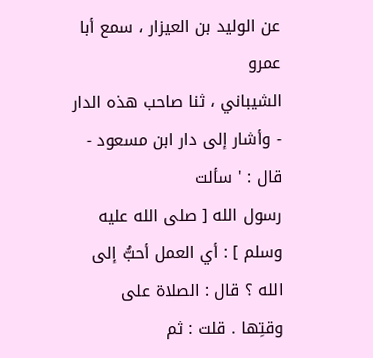عن الوليد بن العيزار ، سمع أبا عمرو
الشيباني ، ثنا صاحب هذه الدار - وأشار إلى دار ابن مسعود - قال : ' سألت
رسول الله [ صلى الله عليه وسلم ] : أي العمل أحبُّ إلى الله ؟ قال : الصلاة على وقتِها . قلت : ثم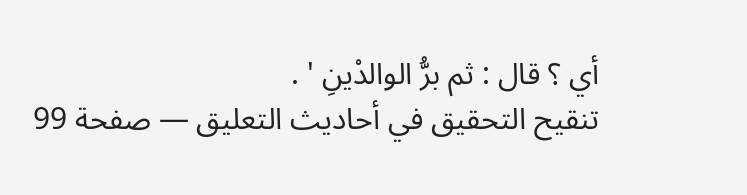أي ؟ قال : ثم برُّ الوالدْينِ ' .
تنقيح التحقيق في أحاديث التعليق — صفحة 99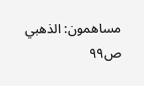مساهمون: الذهبي
ص٩٩